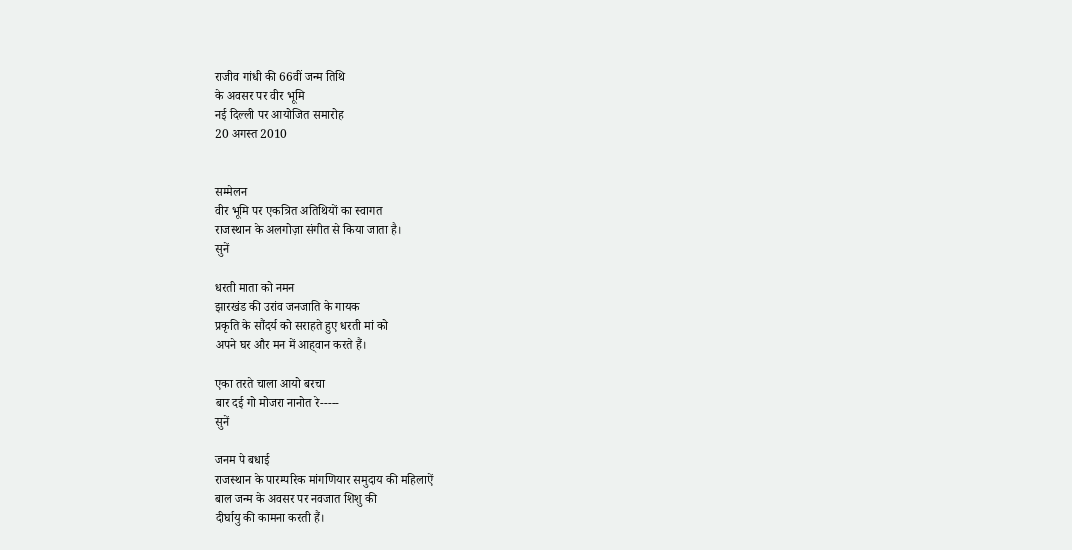राजीव गांधी की 66वीं जन्म तिथि
के अवसर पर वीर भूमि
नई दिल्ली पर आयोजित समारोह
20 अगस्त 2010


सम्मेलन
वीर भूमि पर एकत्रित अतिथियों का स्वागत
राजस्थान के अलगोज़ा संगीत से किया जाता है।
सुनें

धरती माता को नमन
झारखंड की उरांव जनजाति के गायक
प्रकृति के सौंदर्य को सराहते हुए धरती मां को
अपने घर और मन में आह्‌वान करते हैं।

एका तरते चाला आयो बरचा
बार दई गो मोजरा नानोत रे-----
सुनें

जनम पे बधाई
राजस्थान के पारम्परिक मांगणियार समुदाय की महिलाऐं
बाल जन्म के अवसर पर नवजात शिशु की
दीर्घायु की कामना करती हैं।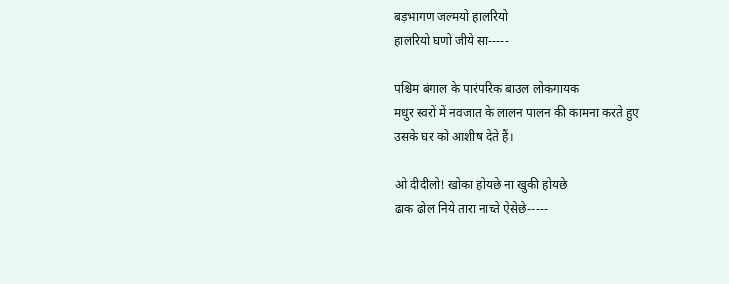बड़भागण जल्मयो हालरियो
हालरियो घणो जीये सा-----

पश्चिम बंगाल के पारंपरिक बाउल लोकगायक
मधुर स्वरों में नवजात के लालन पालन की कामना करते हुए
उसके घर को आशीष देते हैं।

ओ दीदीलो! खोका होयछे ना खुकी होयछे
ढाक ढोल निये तारा नाच्ते ऐसेछे-----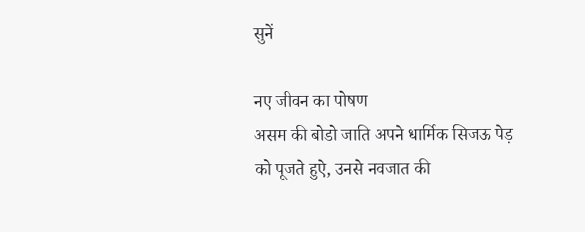सुनें

नए जीवन का पोषण
असम की बोडो जाति अपने धार्मिक सिजऊ पेड़
को पूजते हुऐ, उनसे नवजात की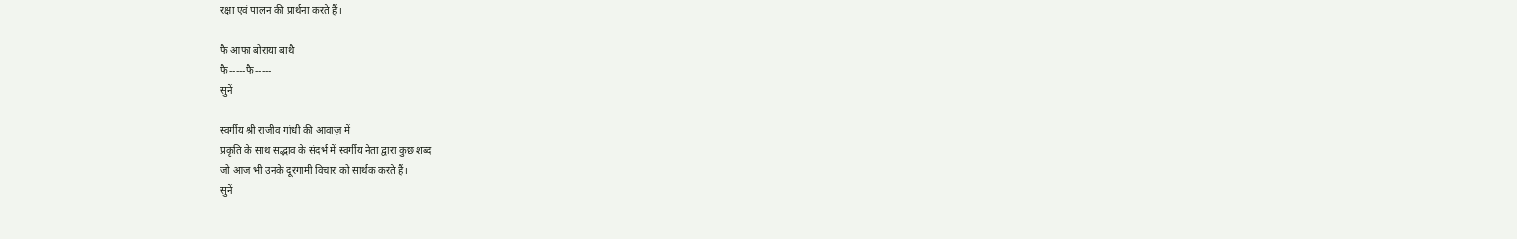रक्षा एवं पालन की प्रार्थना करते हैं।

फै आफा बोराया बाथै
फै-----फै-----
सुनें

स्वर्गीय श्री राजीव गांधी की आवाज़ में
प्रकृति के साथ सद्भाव के संदर्भ में स्वर्गीय नेता द्वारा कुछ शब्द
जो आज भी उनके दूरगामी विचार को सार्थक करते हैं।
सुनें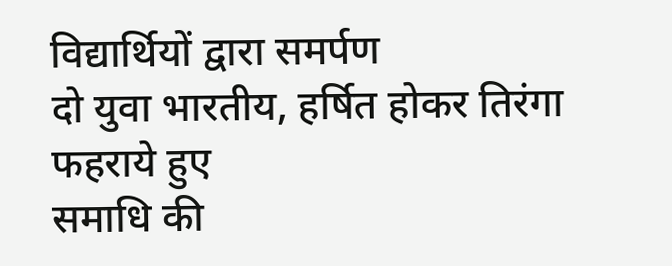विद्यार्थियों द्वारा समर्पण
दो युवा भारतीय, हर्षित होकर तिरंगा फहराये हुए
समाधि की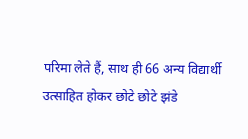परिमा लेते हैं, साथ ही 66 अन्य विद्यार्थी
उत्साहित होकर छोटे छोटे झंडे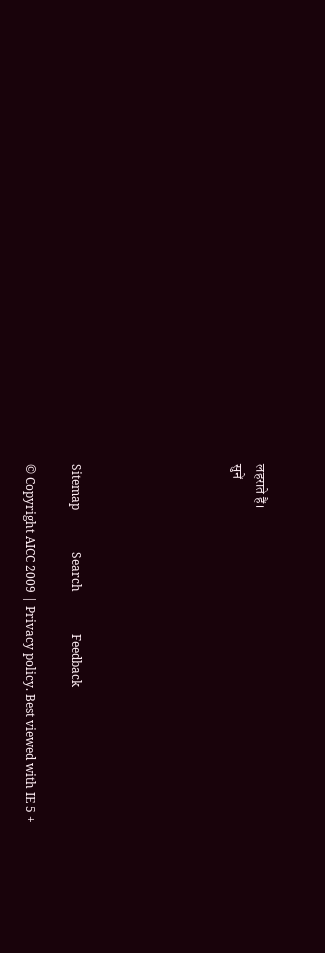लहराते हैं।
सुनें






Sitemap              Search              Feedback

© Copyright AICC 2009 | Privacy policy. Best viewed with IE 5 +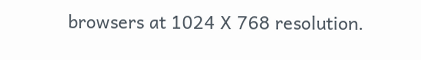browsers at 1024 X 768 resolution.